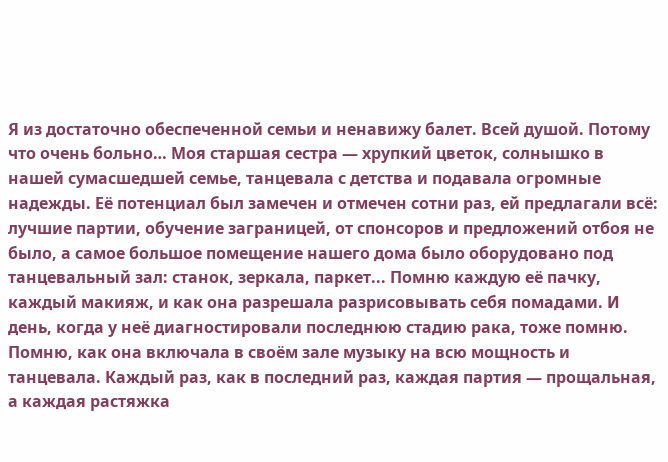Я из достаточно обеспеченной семьи и ненавижу балет. Всей душой. Потому что очень больно… Моя старшая сестра — хрупкий цветок, солнышко в нашей сумасшедшей семье, танцевала с детства и подавала огромные надежды. Её потенциал был замечен и отмечен сотни раз, ей предлагали всё: лучшие партии, обучение заграницей, от спонсоров и предложений отбоя не было, а самое большое помещение нашего дома было оборудовано под танцевальный зал: станок, зеркала, паркет... Помню каждую её пачку, каждый макияж, и как она разрешала разрисовывать себя помадами. И день, когда у неё диагностировали последнюю стадию рака, тоже помню.
Помню, как она включала в своём зале музыку на всю мощность и танцевала. Каждый раз, как в последний раз, каждая партия — прощальная, а каждая растяжка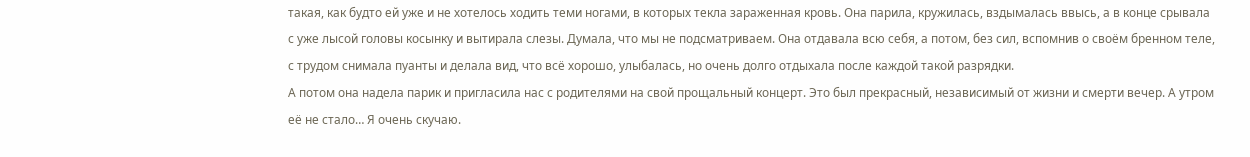такая, как будто ей уже и не хотелось ходить теми ногами, в которых текла зараженная кровь. Она парила, кружилась, вздымалась ввысь, а в конце срывала с уже лысой головы косынку и вытирала слезы. Думала, что мы не подсматриваем. Она отдавала всю себя, а потом, без сил, вспомнив о своём бренном теле, с трудом снимала пуанты и делала вид, что всё хорошо, улыбалась, но очень долго отдыхала после каждой такой разрядки.
А потом она надела парик и пригласила нас с родителями на свой прощальный концерт. Это был прекрасный, независимый от жизни и смерти вечер. А утром её не стало… Я очень скучаю.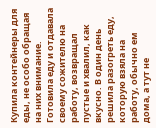Купила контейнеры для еды, не особо обращая на них внимание. Готовила еду и отдавала своему сожителю на работу, возвращал пустые и хвалил, как вкусно. В один день решила разогреть еду, которую взяла на работу, обычно ем дома, а тут не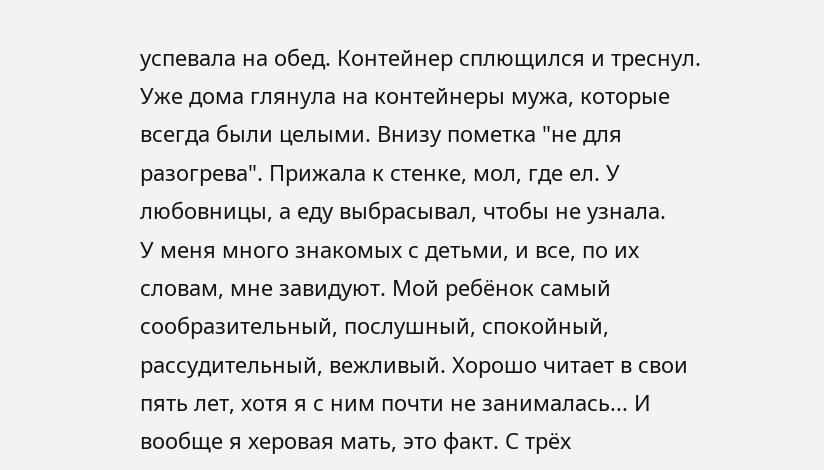успевала на обед. Контейнер сплющился и треснул. Уже дома глянула на контейнеры мужа, которые всегда были целыми. Внизу пометка "не для разогрева". Прижала к стенке, мол, где ел. У любовницы, а еду выбрасывал, чтобы не узнала.
У меня много знакомых с детьми, и все, по их словам, мне завидуют. Мой ребёнок самый сообразительный, послушный, спокойный, рассудительный, вежливый. Хорошо читает в свои пять лет, хотя я с ним почти не занималась... И вообще я херовая мать, это факт. С трёх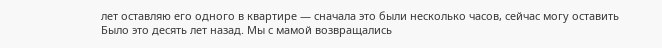лет оставляю его одного в квартире — сначала это были несколько часов, сейчас могу оставить
Было это десять лет назад. Мы с мамой возвращались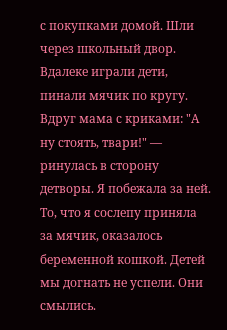с покупками домой. Шли через школьный двор. Вдалеке играли дети, пинали мячик по кругу. Вдруг мама с криками: "А ну стоять, твари!" — ринулась в сторону детворы. Я побежала за ней. То, что я сослепу приняла за мячик, оказалось беременной кошкой. Детей мы догнать не успели. Они смылись.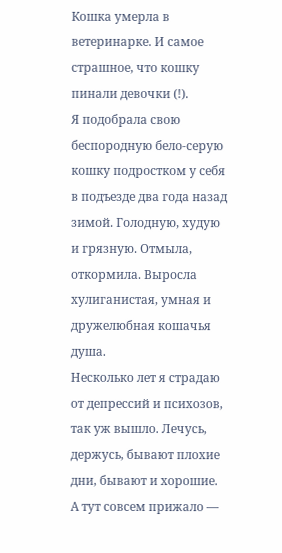Кошка умерла в ветеринарке. И самое страшное, что кошку пинали девочки (!).
Я подобрала свою беспородную бело-серую кошку подростком у себя в подъезде два года назад зимой. Голодную, худую и грязную. Отмыла, откормила. Выросла хулиганистая, умная и дружелюбная кошачья душа.
Несколько лет я страдаю от депрессий и психозов, так уж вышло. Лечусь, держусь, бывают плохие дни, бывают и хорошие. А тут совсем прижало —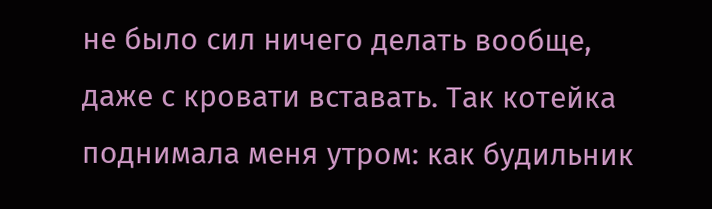не было сил ничего делать вообще, даже с кровати вставать. Так котейка поднимала меня утром: как будильник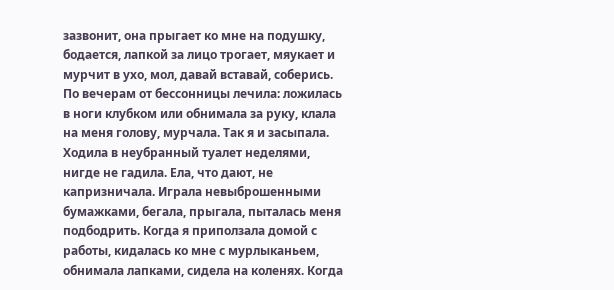зазвонит, она прыгает ко мне на подушку, бодается, лапкой за лицо трогает, мяукает и мурчит в ухо, мол, давай вставай, соберись. По вечерам от бессонницы лечила: ложилась в ноги клубком или обнимала за руку, клала на меня голову, мурчала. Так я и засыпала. Ходила в неубранный туалет неделями, нигде не гадила. Ела, что дают, не капризничала. Играла невыброшенными бумажками, бегала, прыгала, пыталась меня подбодрить. Когда я приползала домой с работы, кидалась ко мне с мурлыканьем, обнимала лапками, сидела на коленях. Когда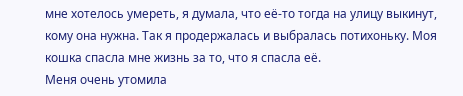мне хотелось умереть, я думала, что её-то тогда на улицу выкинут, кому она нужна. Так я продержалась и выбралась потихоньку. Моя кошка спасла мне жизнь за то, что я спасла её.
Меня очень утомила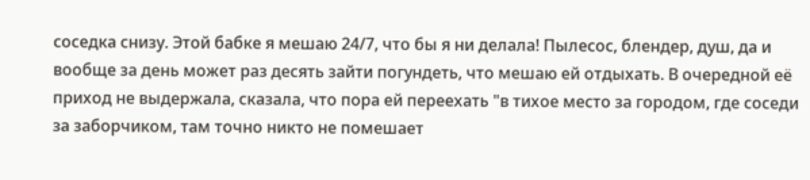соседка снизу. Этой бабке я мешаю 24/7, что бы я ни делала! Пылесос, блендер, душ, да и вообще за день может раз десять зайти погундеть, что мешаю ей отдыхать. В очередной её приход не выдержала, сказала, что пора ей переехать "в тихое место за городом, где соседи за заборчиком, там точно никто не помешает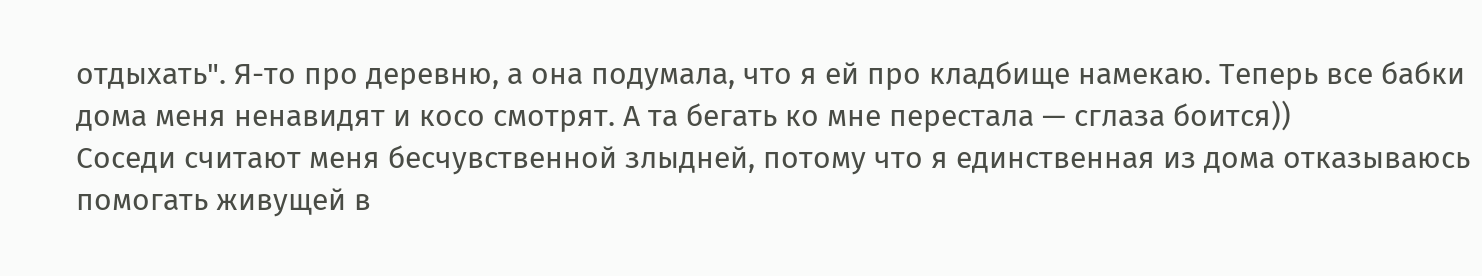отдыхать". Я-то про деревню, а она подумала, что я ей про кладбище намекаю. Теперь все бабки дома меня ненавидят и косо смотрят. А та бегать ко мне перестала — сглаза боится))
Соседи считают меня бесчувственной злыдней, потому что я единственная из дома отказываюсь помогать живущей в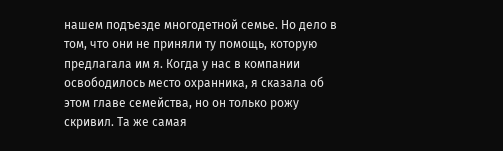нашем подъезде многодетной семье. Но дело в том, что они не приняли ту помощь, которую предлагала им я. Когда у нас в компании освободилось место охранника, я сказала об этом главе семейства, но он только рожу скривил. Та же самая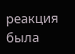реакция была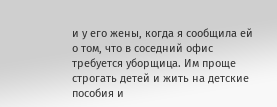и у его жены, когда я сообщила ей о том, что в соседний офис требуется уборщица. Им проще строгать детей и жить на детские пособия и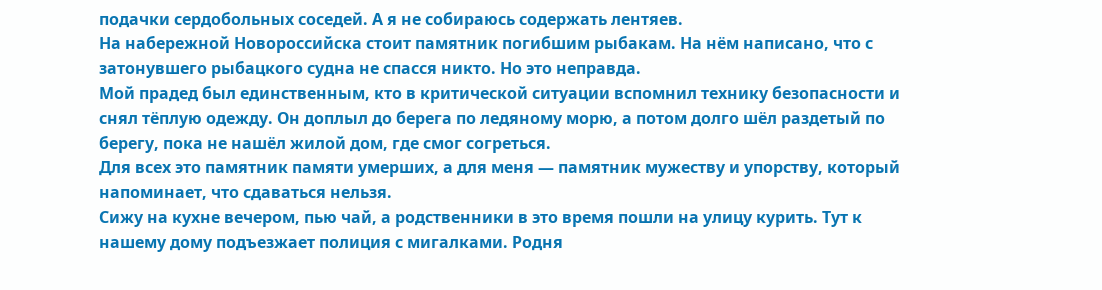подачки сердобольных соседей. А я не собираюсь содержать лентяев.
На набережной Новороссийска стоит памятник погибшим рыбакам. На нём написано, что с затонувшего рыбацкого судна не спасся никто. Но это неправда.
Мой прадед был единственным, кто в критической ситуации вспомнил технику безопасности и снял тёплую одежду. Он доплыл до берега по ледяному морю, а потом долго шёл раздетый по берегу, пока не нашёл жилой дом, где смог согреться.
Для всех это памятник памяти умерших, а для меня — памятник мужеству и упорству, который напоминает, что сдаваться нельзя.
Сижу на кухне вечером, пью чай, а родственники в это время пошли на улицу курить. Тут к нашему дому подъезжает полиция с мигалками. Родня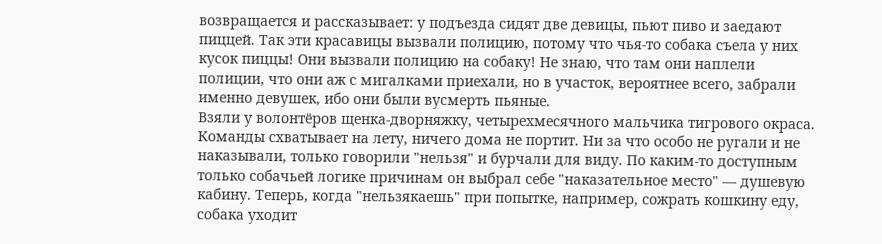возвращается и рассказывает: у подъезда сидят две девицы, пьют пиво и заедают пиццей. Так эти красавицы вызвали полицию, потому что чья-то собака съела у них кусок пиццы! Они вызвали полицию на собаку! Не знаю, что там они наплели полиции, что они аж с мигалками приехали, но в участок, вероятнее всего, забрали именно девушек, ибо они были вусмерть пьяные.
Взяли у волонтёров щенка-дворняжку, четырехмесячного мальчика тигрового окраса. Команды схватывает на лету, ничего дома не портит. Ни за что особо не ругали и не наказывали, только говорили "нельзя" и бурчали для виду. По каким-то доступным только собачьей логике причинам он выбрал себе "наказательное место" — душевую кабину. Теперь, когда "нельзякаешь" при попытке, например, сожрать кошкину еду, собака уходит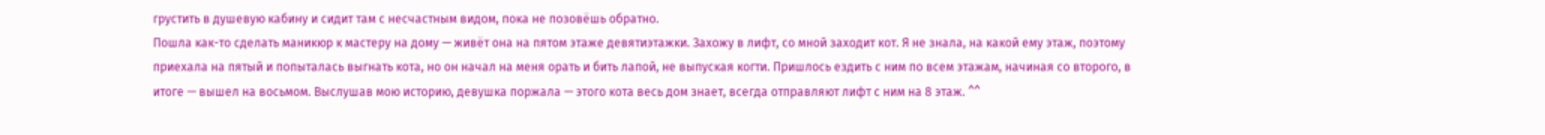грустить в душевую кабину и сидит там с несчастным видом, пока не позовёшь обратно.
Пошла как-то сделать маникюр к мастеру на дому — живёт она на пятом этаже девятиэтажки. Захожу в лифт, со мной заходит кот. Я не знала, на какой ему этаж, поэтому приехала на пятый и попыталась выгнать кота, но он начал на меня орать и бить лапой, не выпуская когти. Пришлось ездить с ним по всем этажам, начиная со второго, в итоге — вышел на восьмом. Выслушав мою историю, девушка поржала — этого кота весь дом знает, всегда отправляют лифт с ним на 8 этаж. ^^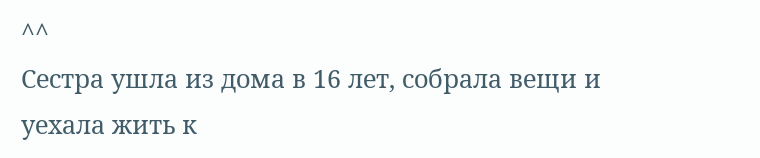^^
Сестра ушла из дома в 16 лет, собрала вещи и уехала жить к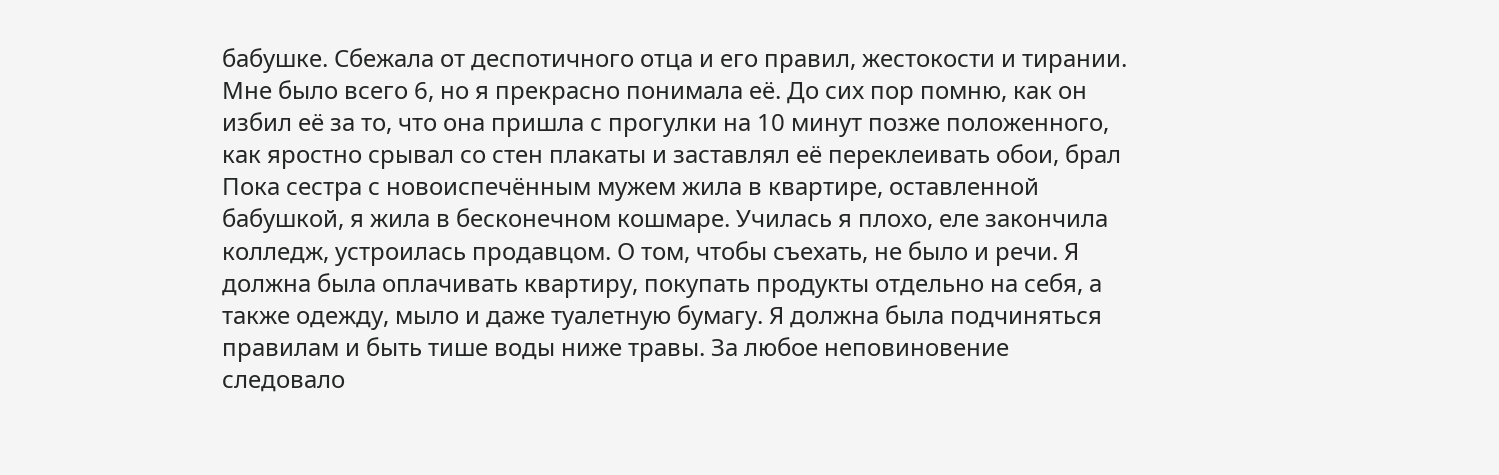бабушке. Сбежала от деспотичного отца и его правил, жестокости и тирании. Мне было всего 6, но я прекрасно понимала её. До сих пор помню, как он избил её за то, что она пришла с прогулки на 10 минут позже положенного, как яростно срывал со стен плакаты и заставлял её переклеивать обои, брал
Пока сестра с новоиспечённым мужем жила в квартире, оставленной бабушкой, я жила в бесконечном кошмаре. Училась я плохо, еле закончила колледж, устроилась продавцом. О том, чтобы съехать, не было и речи. Я должна была оплачивать квартиру, покупать продукты отдельно на себя, а также одежду, мыло и даже туалетную бумагу. Я должна была подчиняться правилам и быть тише воды ниже травы. За любое неповиновение следовало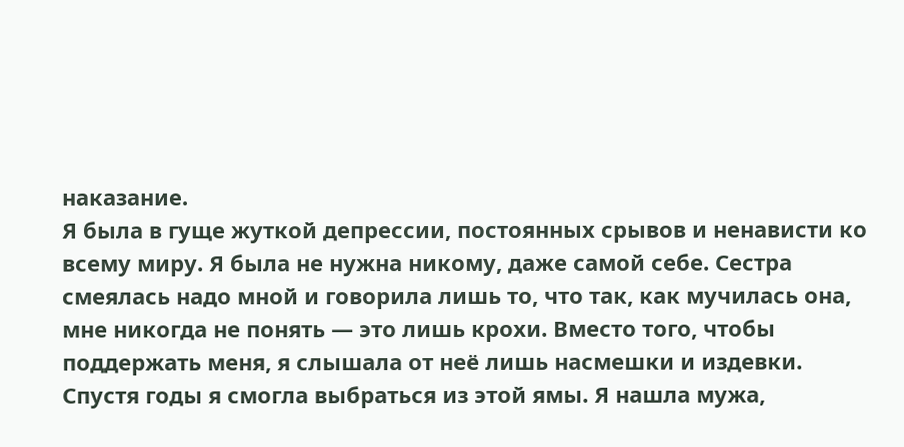наказание.
Я была в гуще жуткой депрессии, постоянных срывов и ненависти ко всему миру. Я была не нужна никому, даже самой себе. Сестра смеялась надо мной и говорила лишь то, что так, как мучилась она, мне никогда не понять — это лишь крохи. Вместо того, чтобы поддержать меня, я слышала от неё лишь насмешки и издевки.
Спустя годы я смогла выбраться из этой ямы. Я нашла мужа,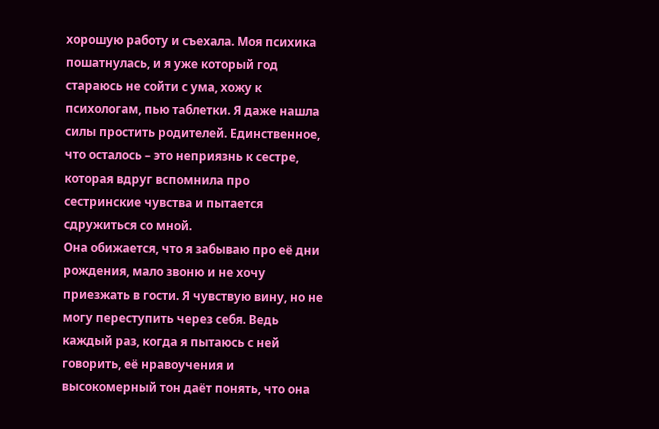хорошую работу и съехала. Моя психика пошатнулась, и я уже который год стараюсь не сойти с ума, хожу к психологам, пью таблетки. Я даже нашла силы простить родителей. Единственное, что осталось – это неприязнь к сестре, которая вдруг вспомнила про сестринские чувства и пытается сдружиться со мной.
Она обижается, что я забываю про её дни рождения, мало звоню и не хочу приезжать в гости. Я чувствую вину, но не могу переступить через себя. Ведь каждый раз, когда я пытаюсь с ней говорить, её нравоучения и высокомерный тон даёт понять, что она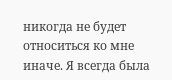никогда не будет относиться ко мне иначе. Я всегда была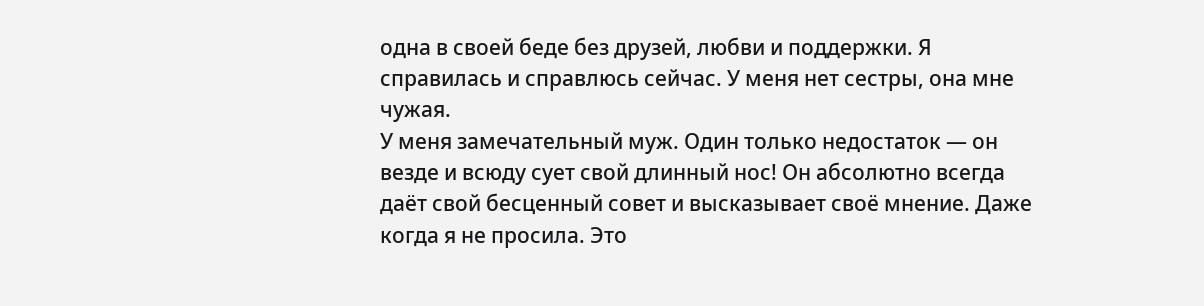одна в своей беде без друзей, любви и поддержки. Я справилась и справлюсь сейчас. У меня нет сестры, она мне чужая.
У меня замечательный муж. Один только недостаток — он везде и всюду сует свой длинный нос! Он абсолютно всегда даёт свой бесценный совет и высказывает своё мнение. Даже когда я не просила. Это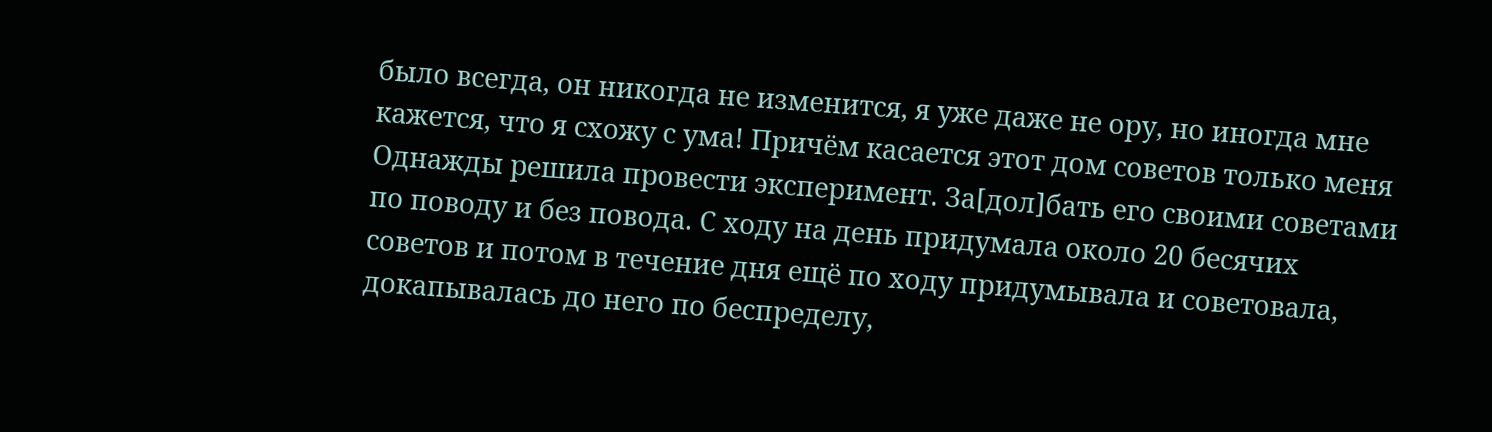было всегда, он никогда не изменится, я уже даже не ору, но иногда мне кажется, что я схожу с ума! Причём касается этот дом советов только меня
Однажды решила провести эксперимент. За[дол]бать его своими советами по поводу и без повода. С ходу на день придумала около 20 бесячих советов и потом в течение дня ещё по ходу придумывала и советовала, докапывалась до него по беспределу,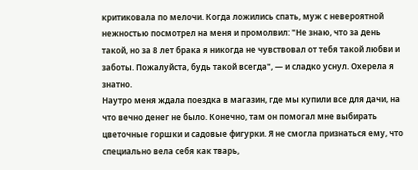критиковала по мелочи. Когда ложились спать, муж с невероятной нежностью посмотрел на меня и промолвил: "Не знаю, что за день такой, но за 8 лет брака я никогда не чувствовал от тебя такой любви и заботы. Пожалуйста, будь такой всегда", — и сладко уснул. Охерела я знатно.
Наутро меня ждала поездка в магазин, где мы купили все для дачи, на что вечно денег не было. Конечно, там он помогал мне выбирать цветочные горшки и садовые фигурки. Я не смогла признаться ему, что специально вела себя как тварь,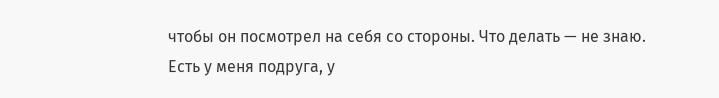чтобы он посмотрел на себя со стороны. Что делать — не знаю.
Есть у меня подруга, у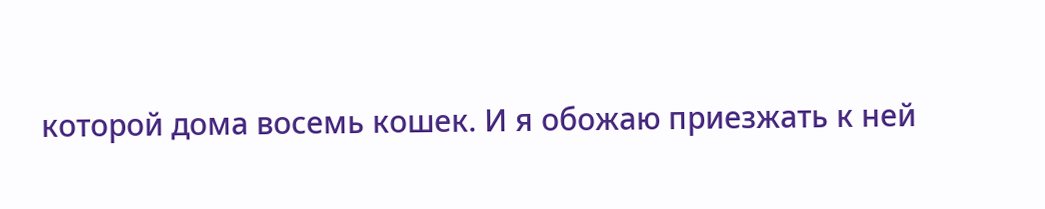которой дома восемь кошек. И я обожаю приезжать к ней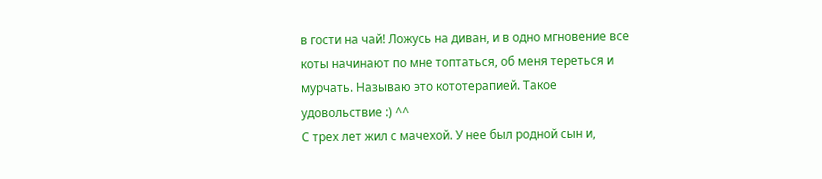в гости на чай! Ложусь на диван, и в одно мгновение все коты начинают по мне топтаться, об меня тереться и мурчать. Называю это кототерапией. Такое удовольствие :) ^^
С трех лет жил с мачехой. У нее был родной сын и,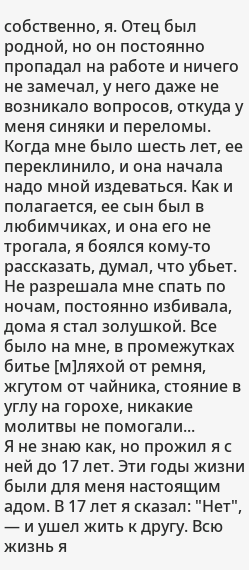собственно, я. Отец был родной, но он постоянно пропадал на работе и ничего не замечал, у него даже не возникало вопросов, откуда у меня синяки и переломы. Когда мне было шесть лет, ее переклинило, и она начала надо мной издеваться. Как и полагается, ее сын был в любимчиках, и она его не трогала, я боялся кому-то рассказать, думал, что убьет. Не разрешала мне спать по ночам, постоянно избивала, дома я стал золушкой. Все было на мне, в промежутках битье [м]ляхой от ремня, жгутом от чайника, стояние в углу на горохе, никакие молитвы не помогали...
Я не знаю как, но прожил я с ней до 17 лет. Эти годы жизни были для меня настоящим адом. В 17 лет я сказал: "Нет", — и ушел жить к другу. Всю жизнь я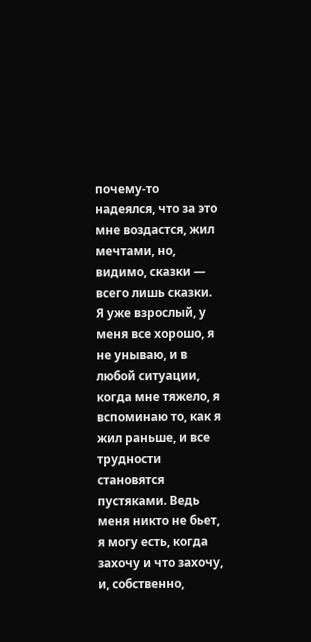почему-то надеялся, что за это мне воздастся, жил мечтами, но, видимо, сказки — всего лишь сказки.
Я уже взрослый, у меня все хорошо, я не унываю, и в любой ситуации, когда мне тяжело, я вспоминаю то, как я жил раньше, и все трудности становятся пустяками. Ведь меня никто не бьет, я могу есть, когда захочу и что захочу, и, собственно,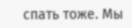спать тоже. Мы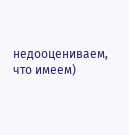недооцениваем, что имеем)